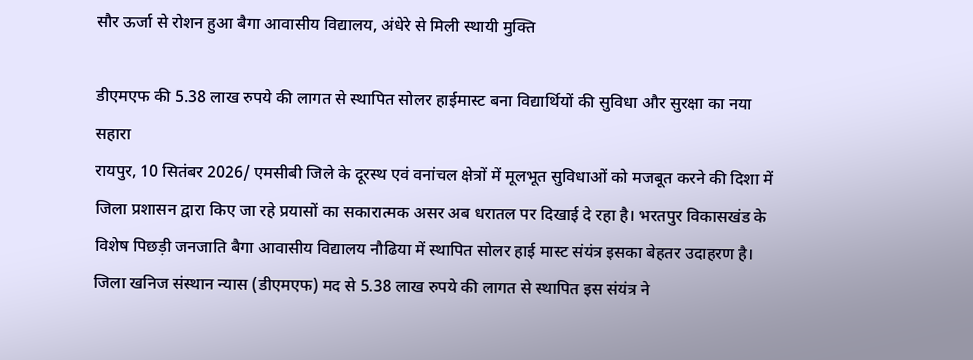सौर ऊर्जा से रोशन हुआ बैगा आवासीय विद्यालय, अंधेरे से मिली स्थायी मुक्ति

डीएमएफ की 5.38 लाख रुपये की लागत से स्थापित सोलर हाईमास्ट बना विद्यार्थियों की सुविधा और सुरक्षा का नया सहारा
रायपुर, 10 सितंबर 2026/ एमसीबी जिले के दूरस्थ एवं वनांचल क्षेत्रों में मूलभूत सुविधाओं को मजबूत करने की दिशा में जिला प्रशासन द्वारा किए जा रहे प्रयासों का सकारात्मक असर अब धरातल पर दिखाई दे रहा है। भरतपुर विकासखंड के विशेष पिछड़ी जनजाति बैगा आवासीय विद्यालय नौढिया में स्थापित सोलर हाई मास्ट संयंत्र इसका बेहतर उदाहरण है। जिला खनिज संस्थान न्यास (डीएमएफ) मद से 5.38 लाख रुपये की लागत से स्थापित इस संयंत्र ने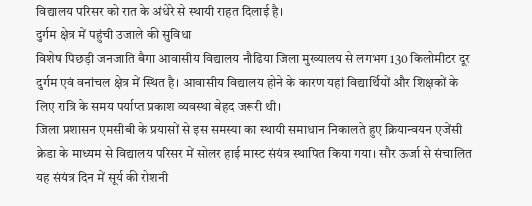विद्यालय परिसर को रात के अंधेरे से स्थायी राहत दिलाई है।
दुर्गम क्षेत्र में पहुंची उजाले की सुविधा
विशेष पिछड़ी जनजाति बैगा आवासीय विद्यालय नौढिया जिला मुख्यालय से लगभग 130 किलोमीटर दूर दुर्गम एवं वनांचल क्षेत्र में स्थित है। आवासीय विद्यालय होने के कारण यहां विद्यार्थियों और शिक्षकों के लिए रात्रि के समय पर्याप्त प्रकाश व्यवस्था बेहद जरूरी थी।
जिला प्रशासन एमसीबी के प्रयासों से इस समस्या का स्थायी समाधान निकालते हुए क्रियान्वयन एजेंसी क्रेडा के माध्यम से विद्यालय परिसर में सोलर हाई मास्ट संयंत्र स्थापित किया गया। सौर ऊर्जा से संचालित यह संयंत्र दिन में सूर्य की रोशनी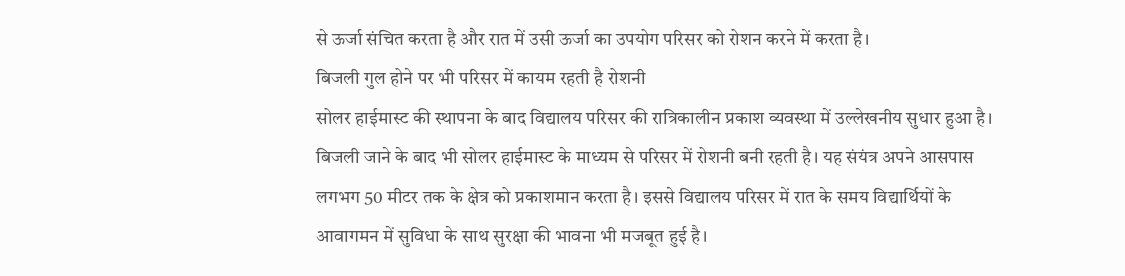से ऊर्जा संचित करता है और रात में उसी ऊर्जा का उपयोग परिसर को रोशन करने में करता है।
बिजली गुल होने पर भी परिसर में कायम रहती है रोशनी
सोलर हाईमास्ट की स्थापना के बाद विद्यालय परिसर की रात्रिकालीन प्रकाश व्यवस्था में उल्लेखनीय सुधार हुआ है। बिजली जाने के बाद भी सोलर हाईमास्ट के माध्यम से परिसर में रोशनी बनी रहती है। यह संयंत्र अपने आसपास लगभग 50 मीटर तक के क्षेत्र को प्रकाशमान करता है। इससे विद्यालय परिसर में रात के समय विद्यार्थियों के आवागमन में सुविधा के साथ सुरक्षा की भावना भी मजबूत हुई है।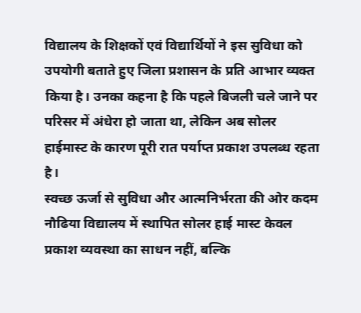विद्यालय के शिक्षकों एवं विद्यार्थियों ने इस सुविधा को उपयोगी बताते हुए जिला प्रशासन के प्रति आभार व्यक्त किया है। उनका कहना है कि पहले बिजली चले जाने पर परिसर में अंधेरा हो जाता था, लेकिन अब सोलर हाईमास्ट के कारण पूरी रात पर्याप्त प्रकाश उपलब्ध रहता है।
स्वच्छ ऊर्जा से सुविधा और आत्मनिर्भरता की ओर कदम
नौढिया विद्यालय में स्थापित सोलर हाई मास्ट केवल प्रकाश व्यवस्था का साधन नहीं, बल्कि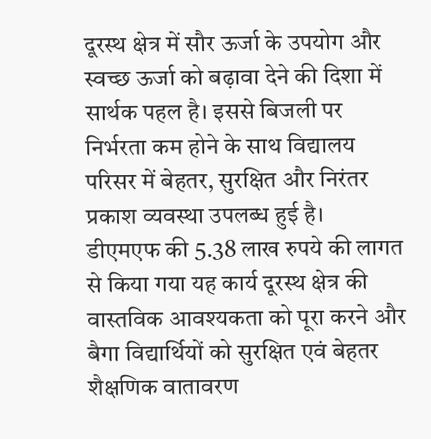दूरस्थ क्षेत्र में सौर ऊर्जा के उपयोग और स्वच्छ ऊर्जा को बढ़ावा देने की दिशा में सार्थक पहल है। इससे बिजली पर निर्भरता कम होने के साथ विद्यालय परिसर में बेहतर, सुरक्षित और निरंतर प्रकाश व्यवस्था उपलब्ध हुई है।
डीएमएफ की 5.38 लाख रुपये की लागत से किया गया यह कार्य दूरस्थ क्षेत्र की वास्तविक आवश्यकता को पूरा करने और बैगा विद्यार्थियों को सुरक्षित एवं बेहतर शैक्षणिक वातावरण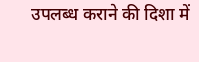उपलब्ध कराने की दिशा में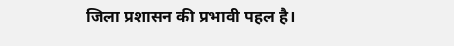जिला प्रशासन की प्रभावी पहल है।